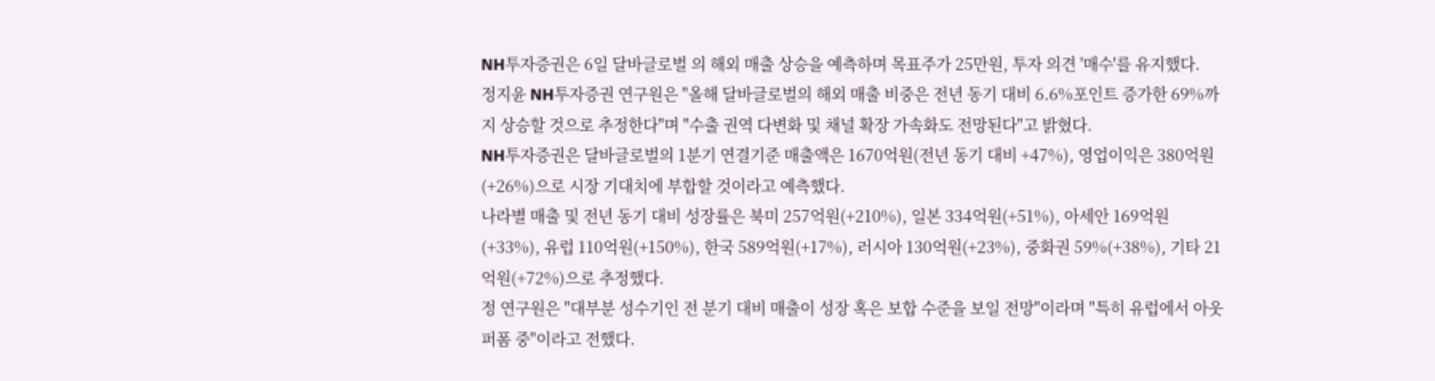NH투자증권은 6일 달바글로벌 의 해외 매출 상승을 예측하며 목표주가 25만원, 투자 의견 '매수'를 유지했다.
정지윤 NH투자증권 연구원은 "올해 달바글로벌의 해외 매출 비중은 전년 동기 대비 6.6%포인트 증가한 69%까지 상승할 것으로 추정한다"며 "수출 권역 다변화 및 채널 확장 가속화도 전망된다"고 밝혔다.
NH투자증권은 달바글로벌의 1분기 연결기준 매출액은 1670억원(전년 동기 대비 +47%), 영업이익은 380억원(+26%)으로 시장 기대치에 부합할 것이라고 예측했다.
나라별 매출 및 전년 동기 대비 성장률은 북미 257억원(+210%), 일본 334억원(+51%), 아세안 169억원(+33%), 유럽 110억원(+150%), 한국 589억원(+17%), 러시아 130억원(+23%), 중화권 59%(+38%), 기타 21억원(+72%)으로 추정했다.
정 연구원은 "대부분 성수기인 전 분기 대비 매출이 성장 혹은 보합 수준을 보일 전망"이라며 "특히 유럽에서 아웃퍼폼 중"이라고 전했다.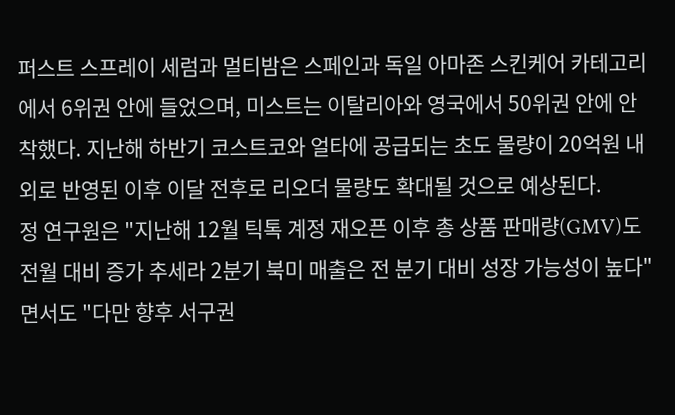퍼스트 스프레이 세럼과 멀티밤은 스페인과 독일 아마존 스킨케어 카테고리에서 6위권 안에 들었으며, 미스트는 이탈리아와 영국에서 50위권 안에 안착했다. 지난해 하반기 코스트코와 얼타에 공급되는 초도 물량이 20억원 내외로 반영된 이후 이달 전후로 리오더 물량도 확대될 것으로 예상된다.
정 연구원은 "지난해 12월 틱톡 계정 재오픈 이후 총 상품 판매량(GMV)도 전월 대비 증가 추세라 2분기 북미 매출은 전 분기 대비 성장 가능성이 높다"면서도 "다만 향후 서구권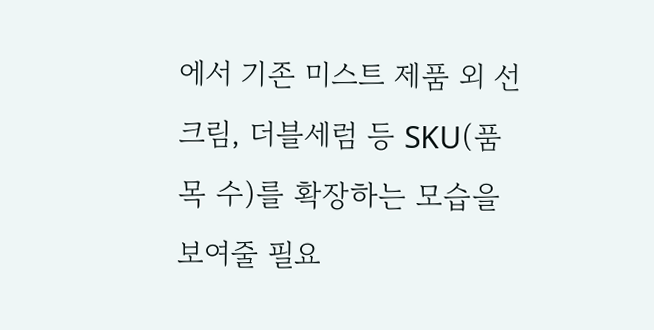에서 기존 미스트 제품 외 선크림, 더블세럼 등 SKU(품목 수)를 확장하는 모습을 보여줄 필요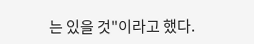는 있을 것"이라고 했다.